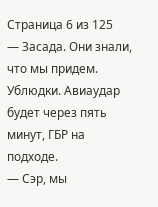Страница 6 из 125
— Засада. Они знали, что мы придем. Ублюдки. Авиаудар будет через пять минут, ГБР на подходе.
— Сэр, мы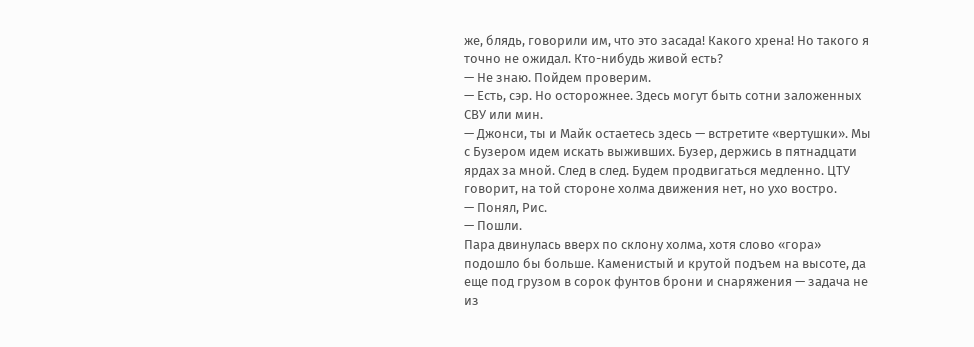же, блядь, говорили им, что это засада! Какого хрена! Но такого я точно не ожидал. Кто-нибудь живой есть?
— Не знаю. Пойдем проверим.
— Есть, сэр. Но осторожнее. Здесь могут быть сотни заложенных СВУ или мин.
— Джонси, ты и Майк остаетесь здесь — встретите «вертушки». Мы с Бузером идем искать выживших. Бузер, держись в пятнадцати ярдах за мной. След в след. Будем продвигаться медленно. ЦТУ говорит, на той стороне холма движения нет, но ухо востро.
— Понял, Рис.
— Пошли.
Пара двинулась вверх по склону холма, хотя слово «гора» подошло бы больше. Каменистый и крутой подъем на высоте, да еще под грузом в сорок фунтов брони и снаряжения — задача не из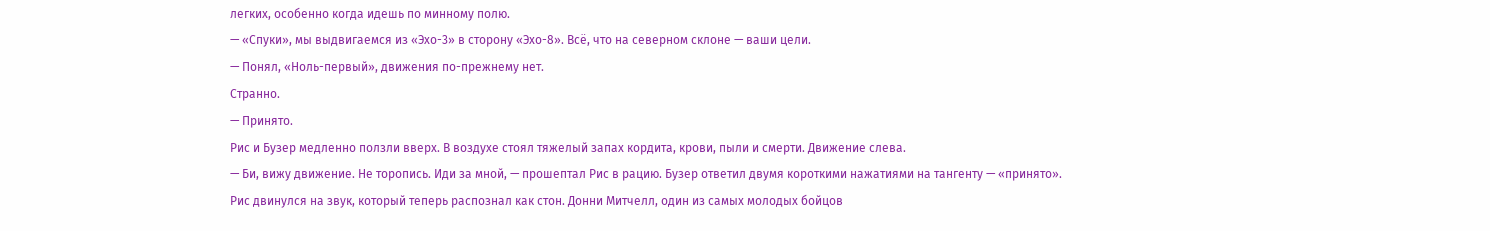легких, особенно когда идешь по минному полю.
— «Спуки», мы выдвигаемся из «Эхо-3» в сторону «Эхо-8». Всё, что на северном склоне — ваши цели.
— Понял, «Ноль-первый», движения по-прежнему нет.
Странно.
— Принято.
Рис и Бузер медленно ползли вверх. В воздухе стоял тяжелый запах кордита, крови, пыли и смерти. Движение слева.
— Би, вижу движение. Не торопись. Иди за мной, — прошептал Рис в рацию. Бузер ответил двумя короткими нажатиями на тангенту — «принято».
Рис двинулся на звук, который теперь распознал как стон. Донни Митчелл, один из самых молодых бойцов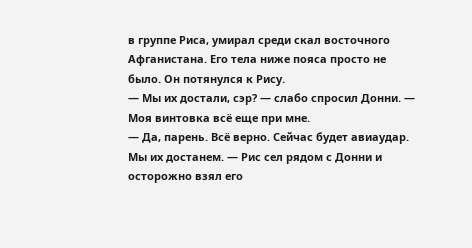в группе Риса, умирал среди скал восточного Афганистана. Его тела ниже пояса просто не было. Он потянулся к Рису.
— Мы их достали, сэр? — слабо спросил Донни. — Моя винтовка всё еще при мне.
— Да, парень. Всё верно. Сейчас будет авиаудар. Мы их достанем. — Рис сел рядом с Донни и осторожно взял его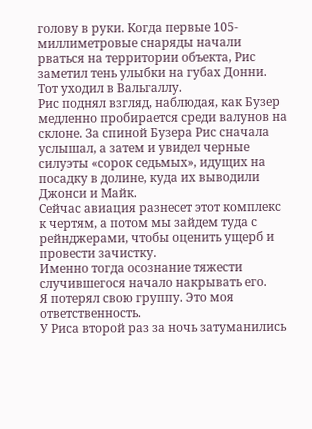голову в руки. Когда первые 105-миллиметровые снаряды начали рваться на территории объекта, Рис заметил тень улыбки на губах Донни. Тот уходил в Вальгаллу.
Рис поднял взгляд, наблюдая, как Бузер медленно пробирается среди валунов на склоне. За спиной Бузера Рис сначала услышал, а затем и увидел черные силуэты «сорок седьмых», идущих на посадку в долине, куда их выводили Джонси и Майк.
Сейчас авиация разнесет этот комплекс к чертям, а потом мы зайдем туда с рейнджерами, чтобы оценить ущерб и провести зачистку.
Именно тогда осознание тяжести случившегося начало накрывать его.
Я потерял свою группу. Это моя ответственность.
У Риса второй раз за ночь затуманились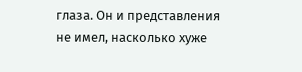глаза. Он и представления не имел, насколько хуже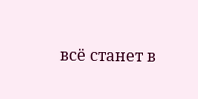всё станет в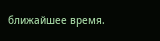ближайшее время.